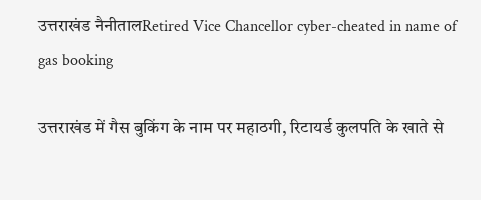उत्तराखंड नैनीतालRetired Vice Chancellor cyber-cheated in name of gas booking

उत्तराखंड में गैस बुकिंग के नाम पर महाठगी, रिटायर्ड कुलपति के खाते से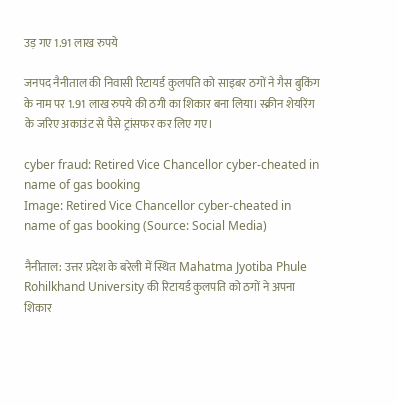उड़ गए 1.91 लाख रुपये

जनपद नैनीताल की निवासी रिटायर्ड कुलपति को साइबर ठगों ने गैस बुकिंग के नाम पर 1.91 लाख रुपये की ठगी का शिकार बना लिया। स्क्रीन शेयरिंग के जरिए अकाउंट से पैसे ट्रांसफर कर लिए गए।

cyber fraud: Retired Vice Chancellor cyber-cheated in name of gas booking
Image: Retired Vice Chancellor cyber-cheated in name of gas booking (Source: Social Media)

नैनीताल: उत्तर प्रदेश के बरेली में स्थित Mahatma Jyotiba Phule Rohilkhand University की रिटायर्ड कुलपति को ठगों ने अपना शिकार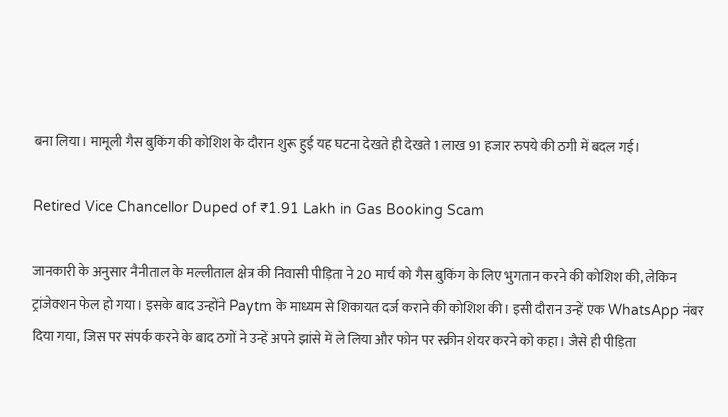बना लिया। मामूली गैस बुकिंग की कोशिश के दौरान शुरू हुई यह घटना देखते ही देखते 1 लाख 91 हजार रुपये की ठगी में बदल गई।

Retired Vice Chancellor Duped of ₹1.91 Lakh in Gas Booking Scam

जानकारी के अनुसार नैनीताल के मल्लीताल क्षेत्र की निवासी पीड़िता ने 20 मार्च को गैस बुकिंग के लिए भुगतान करने की कोशिश की, लेकिन ट्रांजेक्शन फेल हो गया। इसके बाद उन्होंने Paytm के माध्यम से शिकायत दर्ज कराने की कोशिश की। इसी दौरान उन्हें एक WhatsApp नंबर दिया गया, जिस पर संपर्क करने के बाद ठगों ने उन्हें अपने झांसे में ले लिया और फोन पर स्क्रीन शेयर करने को कहा। जैसे ही पीड़िता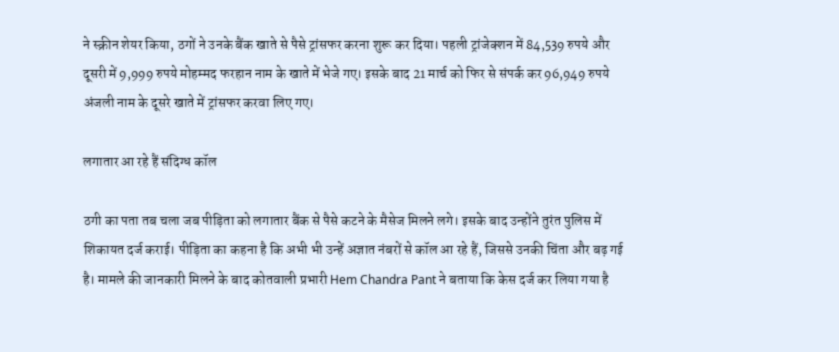ने स्क्रीन शेयर किया, ठगों ने उनके बैंक खाते से पैसे ट्रांसफर करना शुरू कर दिया। पहली ट्रांजेक्शन में 84,539 रुपये और दूसरी में 9,999 रुपये मोहम्मद फरहान नाम के खाते में भेजे गए। इसके बाद 21 मार्च को फिर से संपर्क कर 96,949 रुपये अंजली नाम के दूसरे खाते में ट्रांसफर करवा लिए गए।

लगातार आ रहे हैं संदिग्ध कॉल

ठगी का पता तब चला जब पीड़िता को लगातार बैंक से पैसे कटने के मैसेज मिलने लगे। इसके बाद उन्होंने तुरंत पुलिस में शिकायत दर्ज कराई। पीड़िता का कहना है कि अभी भी उन्हें अज्ञात नंबरों से कॉल आ रहे हैं, जिससे उनकी चिंता और बढ़ गई है। मामले की जानकारी मिलने के बाद कोतवाली प्रभारी Hem Chandra Pant ने बताया कि केस दर्ज कर लिया गया है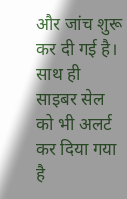और जांच शुरू कर दी गई है। साथ ही साइबर सेल को भी अलर्ट कर दिया गया है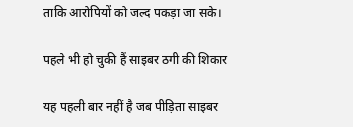ताकि आरोपियों को जल्द पकड़ा जा सके।

पहले भी हो चुकी हैं साइबर ठगी की शिकार

यह पहली बार नहीं है जब पीड़िता साइबर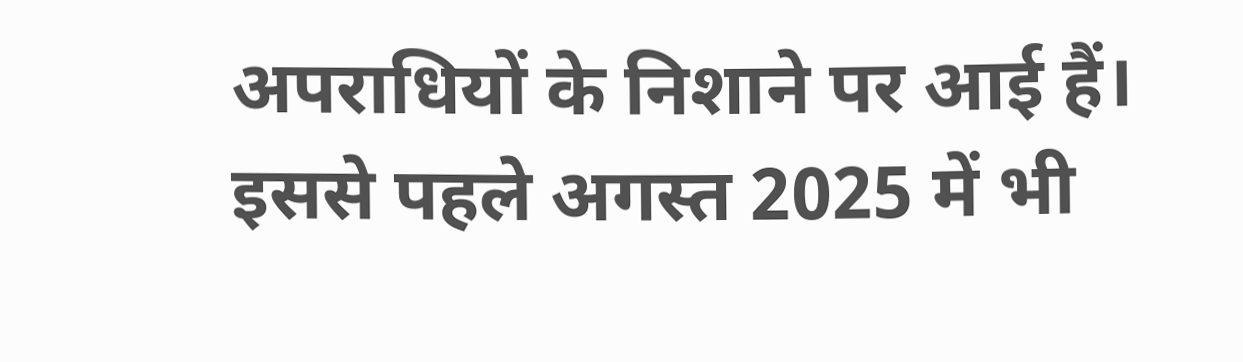अपराधियों के निशाने पर आई हैं। इससे पहले अगस्त 2025 में भी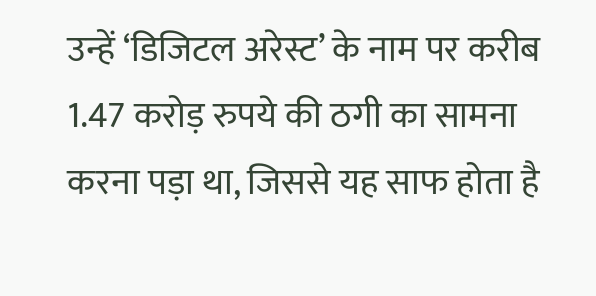उन्हें ‘डिजिटल अरेस्ट’ के नाम पर करीब 1.47 करोड़ रुपये की ठगी का सामना करना पड़ा था, जिससे यह साफ होता है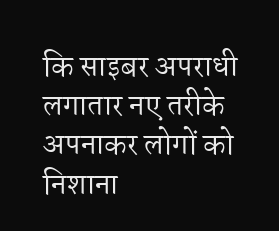कि साइबर अपराधी लगातार नए तरीके अपनाकर लोगों को निशाना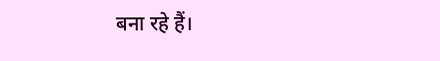बना रहे हैं।